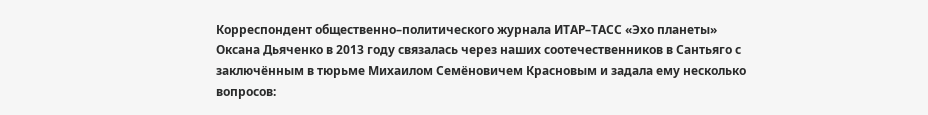Корреспондент общественно–политического журнала ИТАР–ТАСС «Эхо планеты» Оксана Дьяченко в 2013 году связалась через наших соотечественников в Сантьяго с заключённым в тюрьме Михаилом Семёновичем Красновым и задала ему несколько вопросов: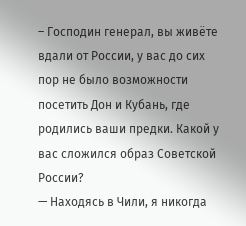– Господин генерал, вы живёте вдали от России, у вас до сих пор не было возможности посетить Дон и Кубань, где родились ваши предки. Какой у вас сложился образ Советской России?
— Находясь в Чили, я никогда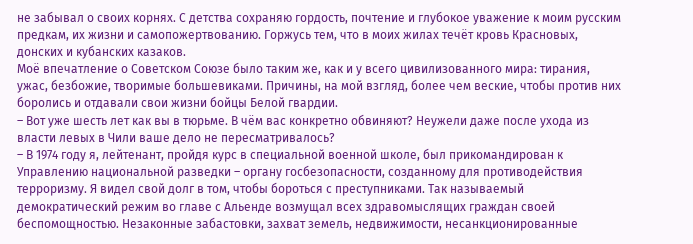не забывал о своих корнях. С детства сохраняю гордость, почтение и глубокое уважение к моим русским предкам, их жизни и самопожертвованию. Горжусь тем, что в моих жилах течёт кровь Красновых, донских и кубанских казаков.
Моё впечатление о Советском Союзе было таким же, как и у всего цивилизованного мира: тирания, ужас, безбожие, творимые большевиками. Причины, на мой взгляд, более чем веские, чтобы против них боролись и отдавали свои жизни бойцы Белой гвардии.
– Вот уже шесть лет как вы в тюрьме. В чём вас конкретно обвиняют? Неужели даже после ухода из власти левых в Чили ваше дело не пересматривалось?
– В 1974 году я, лейтенант, пройдя курс в специальной военной школе, был прикомандирован к Управлению национальной разведки – органу госбезопасности, созданному для противодействия терроризму. Я видел свой долг в том, чтобы бороться с преступниками. Так называемый демократический режим во главе с Альенде возмущал всех здравомыслящих граждан своей беспомощностью. Незаконные забастовки, захват земель, недвижимости, несанкционированные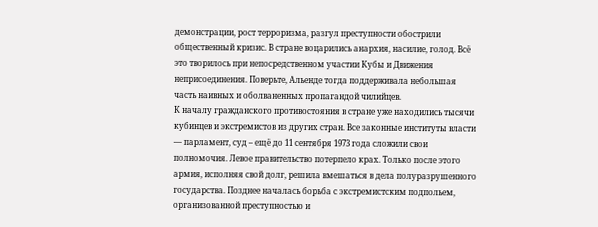демонстрации, рост терроризма, разгул преступности обострили общественный кризис. В стране воцарились анархия, насилие, голод. Всё это творилось при непосредственном участии Кубы и Движения неприсоединения. Поверьте, Альенде тогда поддерживала небольшая часть наивных и оболваненных пропагандой чилийцев.
К началу гражданского противостояния в стране уже находились тысячи кубинцев и экстремистов из других стран. Все законные институты власти — парламент, суд – ещё до 11 сентября 1973 года сложили свои полномочия. Левое правительство потерпело крах. Только после этого армия, исполняя свой долг, решила вмешаться в дела полуразрушенного государства. Позднее началась борьба с экстремистским подпольем, организованной преступностью и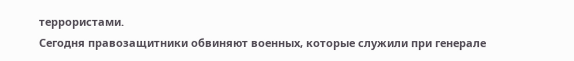террористами.
Сегодня правозащитники обвиняют военных, которые служили при генерале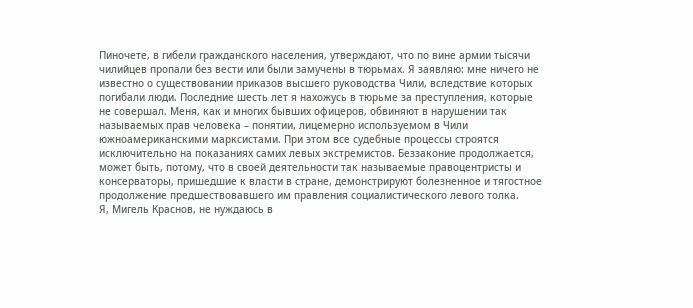Пиночете, в гибели гражданского населения, утверждают, что по вине армии тысячи чилийцев пропали без вести или были замучены в тюрьмах. Я заявляю: мне ничего не известно о существовании приказов высшего руководства Чили, вследствие которых погибали люди. Последние шесть лет я нахожусь в тюрьме за преступления, которые не совершал. Меня, как и многих бывших офицеров, обвиняют в нарушении так называемых прав человека – понятии, лицемерно используемом в Чили южноамериканскими марксистами. При этом все судебные процессы строятся исключительно на показаниях самих левых экстремистов. Беззаконие продолжается, может быть, потому, что в своей деятельности так называемые правоцентристы и консерваторы, пришедшие к власти в стране, демонстрируют болезненное и тягостное продолжение предшествовавшего им правления социалистического левого толка.
Я, Мигель Краснов, не нуждаюсь в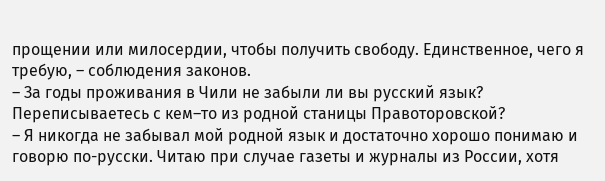прощении или милосердии, чтобы получить свободу. Единственное, чего я требую, – соблюдения законов.
– За годы проживания в Чили не забыли ли вы русский язык? Переписываетесь с кем–то из родной станицы Правоторовской?
– Я никогда не забывал мой родной язык и достаточно хорошо понимаю и говорю по-русски. Читаю при случае газеты и журналы из России, хотя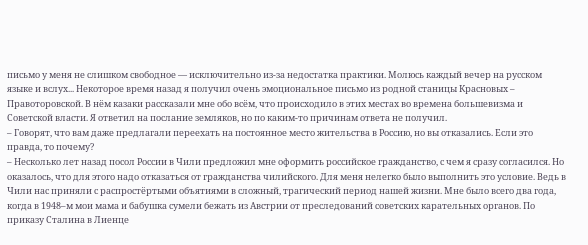письмо у меня не слишком свободное — исключительно из-за недостатка практики. Молюсь каждый вечер на русском языке и вслух... Некоторое время назад я получил очень эмоциональное письмо из родной станицы Красновых – Правоторовской. В нём казаки рассказали мне обо всём, что происходило в этих местах во времена большевизма и Советской власти. Я ответил на послание земляков, но по каким-то причинам ответа не получил.
– Говорят, что вам даже предлагали переехать на постоянное место жительства в Россию, но вы отказались. Если это правда, то почему?
– Несколько лет назад посол России в Чили предложил мне оформить российское гражданство, с чем я сразу согласился. Но оказалось, что для этого надо отказаться от гражданства чилийского. Для меня нелегко было выполнить это условие. Ведь в Чили нас приняли с распростёртыми объятиями в сложный, трагический период нашей жизни. Мне было всего два года, когда в 1948–м мои мама и бабушка сумели бежать из Австрии от преследований советских карательных органов. По приказу Сталина в Лиенце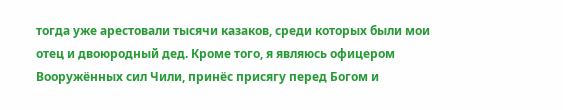тогда уже арестовали тысячи казаков, среди которых были мои отец и двоюродный дед. Кроме того, я являюсь офицером Вооружённых сил Чили, принёс присягу перед Богом и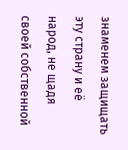знаменем защищать эту страну и её народ, не щадя своей собственной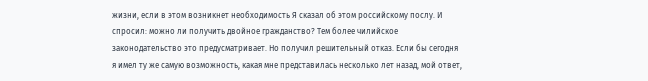жизни, если в этом возникнет необходимость Я сказал об этом российскому послу. И спросил: можно ли получить двойное гражданство? Тем более чилийское законодательство это предусматривает. Но получил решительный отказ. Если бы сегодня я имел ту же самую возможность, какая мне представилась несколько лет назад, мой ответ,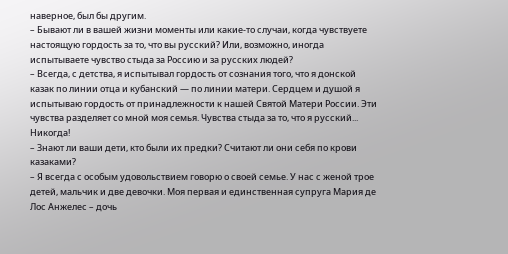наверное, был бы другим.
– Бывают ли в вашей жизни моменты или какие-то случаи, когда чувствуете настоящую гордость за то, что вы русский? Или, возможно, иногда испытываете чувство стыда за Россию и за русских людей?
– Всегда, с детства, я испытывал гордость от сознания того, что я донской казак по линии отца и кубанский — по линии матери. Сердцем и душой я испытываю гордость от принадлежности к нашей Святой Матери России. Эти чувства разделяет со мной моя семья. Чувства стыда за то, что я русский... Никогда!
– Знают ли ваши дети, кто были их предки? Считают ли они себя по крови казаками?
– Я всегда с особым удовольствием говорю о своей семье. У нас с женой трое детей, мальчик и две девочки. Моя первая и единственная супруга Мария де Лос Анжелес – дочь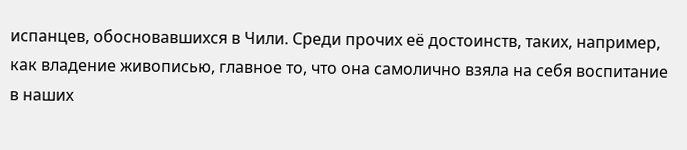испанцев, обосновавшихся в Чили. Среди прочих её достоинств, таких, например, как владение живописью, главное то, что она самолично взяла на себя воспитание в наших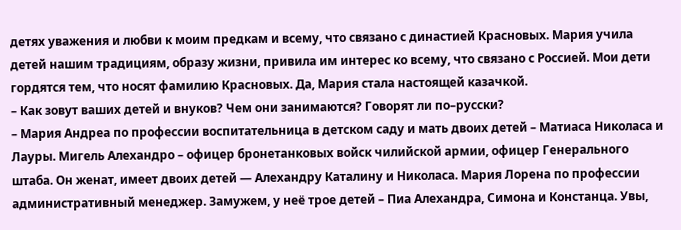детях уважения и любви к моим предкам и всему, что связано с династией Красновых. Мария учила детей нашим традициям, образу жизни, привила им интерес ко всему, что связано с Россией. Мои дети гордятся тем, что носят фамилию Красновых. Да, Мария стала настоящей казачкой.
– Как зовут ваших детей и внуков? Чем они занимаются? Говорят ли по–русски?
– Мария Андреа по профессии воспитательница в детском саду и мать двоих детей – Матиаса Николаса и Лауры. Мигель Алехандро – офицер бронетанковых войск чилийской армии, офицер Генерального штаба. Он женат, имеет двоих детей — Алехандру Каталину и Николаса. Мария Лорена по профессии административный менеджер. Замужем, у неё трое детей – Пиа Алехандра, Симона и Констанца. Увы,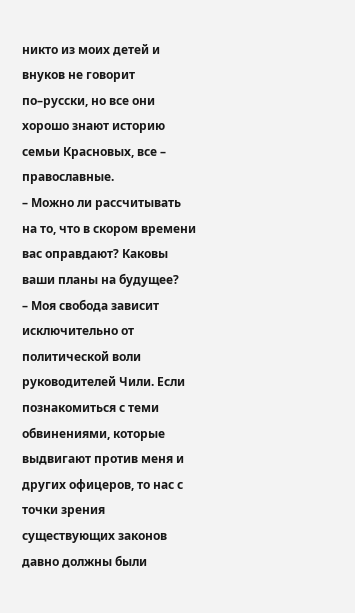никто из моих детей и внуков не говорит по–русски, но все они хорошо знают историю семьи Красновых, все – православные.
– Можно ли рассчитывать на то, что в скором времени вас оправдают? Каковы ваши планы на будущее?
– Моя свобода зависит исключительно от политической воли руководителей Чили. Если познакомиться с теми обвинениями, которые выдвигают против меня и других офицеров, то нас с точки зрения существующих законов давно должны были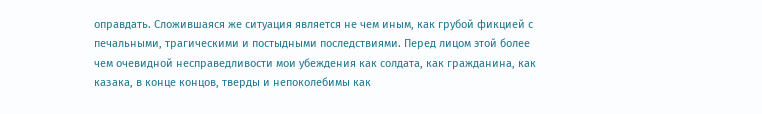оправдать. Сложившаяся же ситуация является не чем иным, как грубой фикцией с печальными, трагическими и постыдными последствиями. Перед лицом этой более чем очевидной несправедливости мои убеждения как солдата, как гражданина, как казака, в конце концов, тверды и непоколебимы как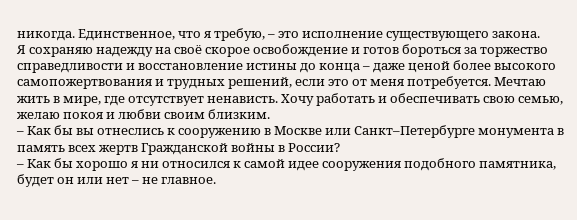никогда. Единственное, что я требую, – это исполнение существующего закона.
Я сохраняю надежду на своё скорое освобождение и готов бороться за торжество справедливости и восстановление истины до конца – даже ценой более высокого самопожертвования и трудных решений, если это от меня потребуется. Мечтаю жить в мире, где отсутствует ненависть. Хочу работать и обеспечивать свою семью, желаю покоя и любви своим близким.
– Как бы вы отнеслись к сооружению в Москве или Санкт–Петербурге монумента в память всех жертв Гражданской войны в России?
– Как бы хорошо я ни относился к самой идее сооружения подобного памятника, будет он или нет – не главное.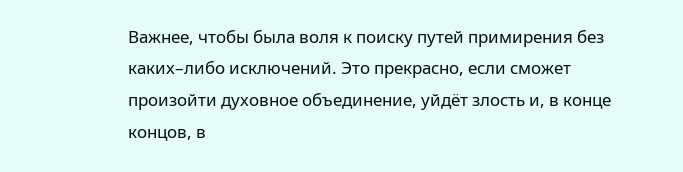Важнее, чтобы была воля к поиску путей примирения без каких–либо исключений. Это прекрасно, если сможет произойти духовное объединение, уйдёт злость и, в конце концов, в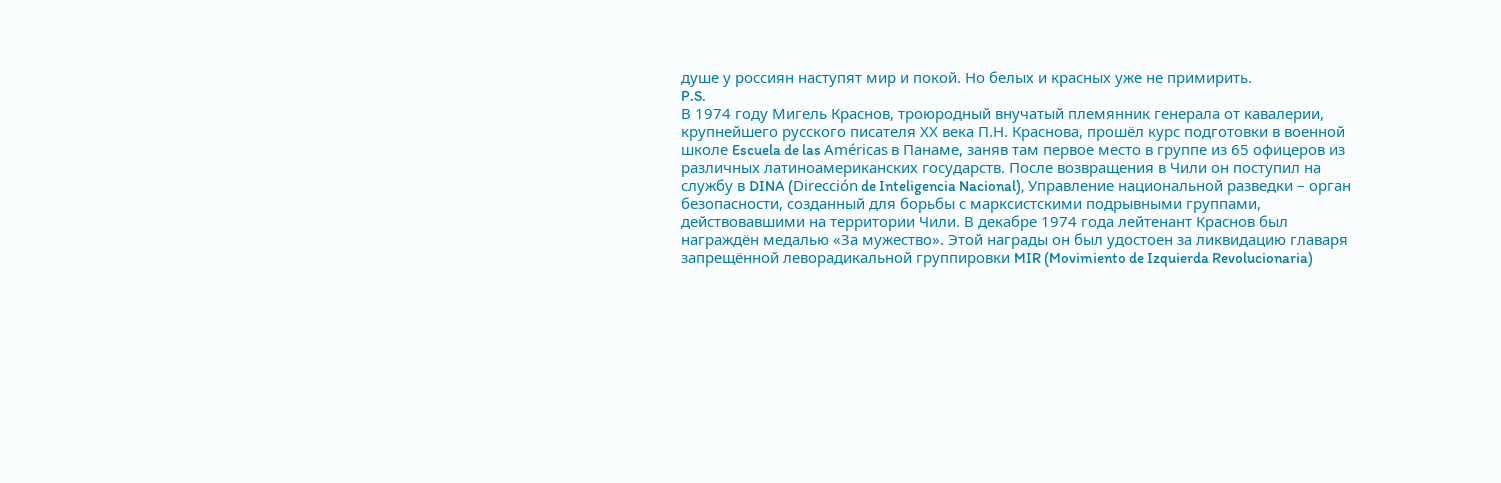душе у россиян наступят мир и покой. Но белых и красных уже не примирить.
P.S.
В 1974 году Мигель Краснов, троюродный внучатый племянник генерала от кавалерии, крупнейшего русского писателя ХХ века П.Н. Краснова, прошёл курс подготовки в военной школе Escuela de las Américas в Панаме, заняв там первое место в группе из 65 офицеров из различных латиноамериканских государств. После возвращения в Чили он поступил на службу в DINA (Dirección de Inteligencia Nacional), Управление национальной разведки – орган безопасности, созданный для борьбы с марксистскими подрывными группами, действовавшими на территории Чили. В декабре 1974 года лейтенант Краснов был награждён медалью «За мужество». Этой награды он был удостоен за ликвидацию главаря запрещённой леворадикальной группировки MIR (Movimiento de Izquierda Revolucionaria)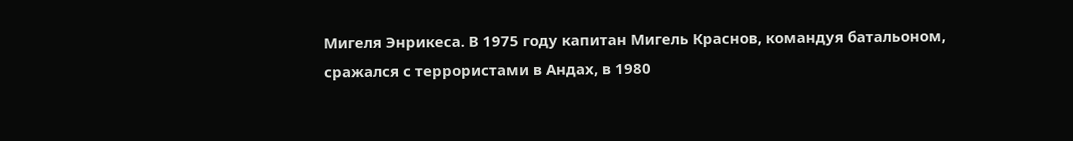Мигеля Энрикеса. В 1975 году капитан Мигель Краснов, командуя батальоном, сражался с террористами в Андах, в 1980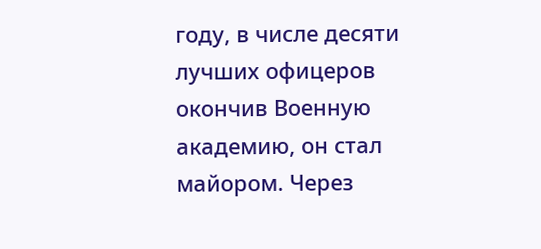году, в числе десяти лучших офицеров окончив Военную академию, он стал майором. Через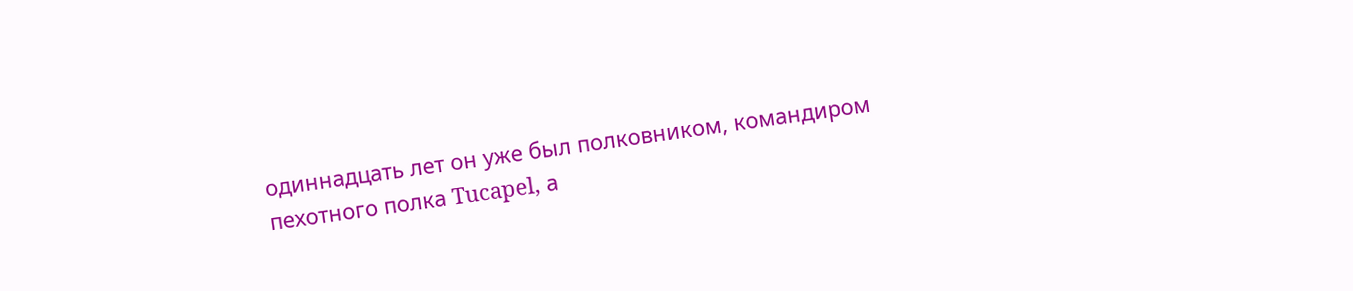одиннадцать лет он уже был полковником, командиром пехотного полка Tucapel, а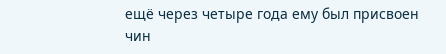ещё через четыре года ему был присвоен чин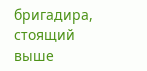бригадира, стоящий выше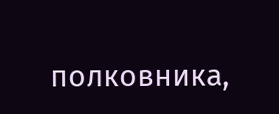полковника,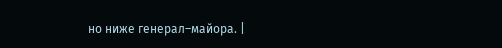но ниже генерал–майора. |